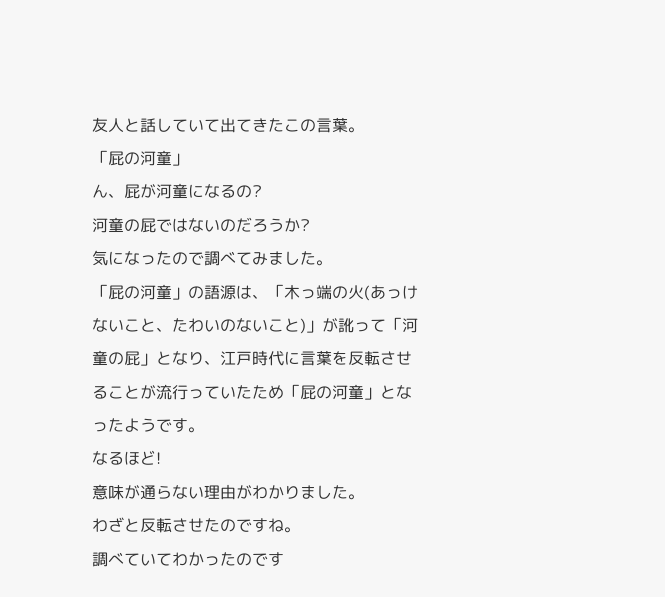友人と話していて出てきたこの言葉。
「屁の河童」
ん、屁が河童になるの?
河童の屁ではないのだろうか?
気になったので調べてみました。
「屁の河童」の語源は、「木っ端の火(あっけないこと、たわいのないこと)」が訛って「河童の屁」となり、江戸時代に言葉を反転させることが流行っていたため「屁の河童」となったようです。
なるほど!
意味が通らない理由がわかりました。
わざと反転させたのですね。
調べていてわかったのです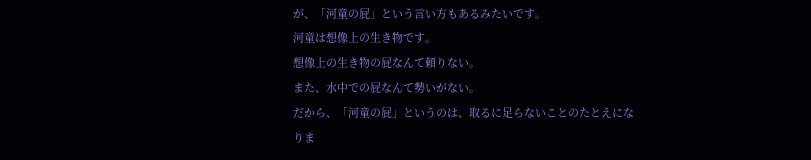が、「河童の屁」という言い方もあるみたいです。
河童は想像上の生き物です。
想像上の生き物の屁なんて頼りない。
また、水中での屁なんて勢いがない。
だから、「河童の屁」というのは、取るに足らないことのたとえになりま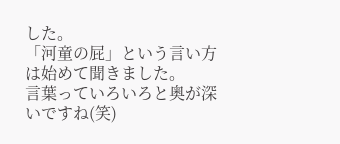した。
「河童の屁」という言い方は始めて聞きました。
言葉っていろいろと奥が深いですね(笑)